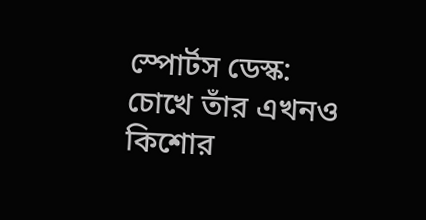স্পোর্টস ডেস্ক:
চোখে তাঁর এখনও কিশোর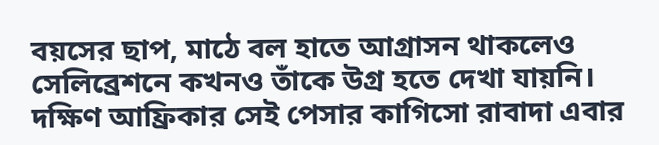বয়সের ছাপ, মাঠে বল হাতে আগ্রাসন থাকলেও সেলিব্রেশনে কখনও তাঁকে উগ্র হতে দেখা যায়নি। দক্ষিণ আফ্রিকার সেই পেসার কাগিসো রাবাদা এবার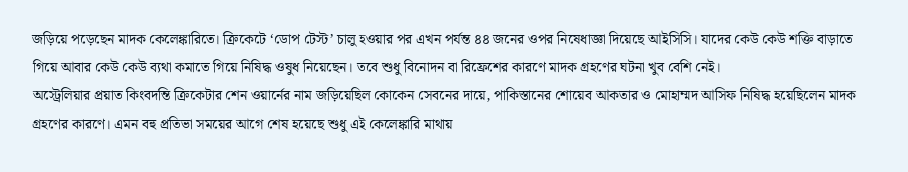জড়িয়ে পড়েছেন মাদক কেলেঙ্কারিতে। ক্রিকেটে ‘ডোপ টেস্ট’ চালু হওয়ার পর এখন পর্যন্ত ৪৪ জনের ওপর নিষেধাজ্ঞা দিয়েছে আইসিসি। যাদের কেউ কেউ শক্তি বাড়াতে গিয়ে আবার কেউ কেউ ব্যথা কমাতে গিয়ে নিষিদ্ধ ওষুধ নিয়েছেন। তবে শুধু বিনোদন বা রিফ্রেশের কারণে মাদক গ্রহণের ঘটনা খুব বেশি নেই।
অস্ট্রেলিয়ার প্রয়াত কিংবদন্তি ক্রিকেটার শেন ওয়ার্নের নাম জড়িয়েছিল কোকেন সেবনের দায়ে, পাকিস্তানের শোয়েব আকতার ও মোহাম্মদ আসিফ নিষিদ্ধ হয়েছিলেন মাদক গ্রহণের কারণে। এমন বহু প্রতিভা সময়ের আগে শেষ হয়েছে শুধু এই কেলেঙ্কারি মাথায়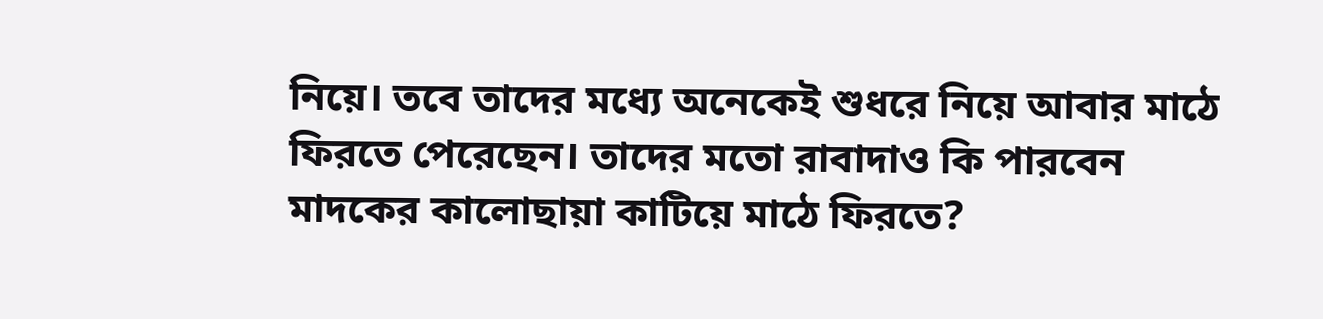নিয়ে। তবে তাদের মধ্যে অনেকেই শুধরে নিয়ে আবার মাঠে ফিরতে পেরেছেন। তাদের মতো রাবাদাও কি পারবেন মাদকের কালোছায়া কাটিয়ে মাঠে ফিরতে?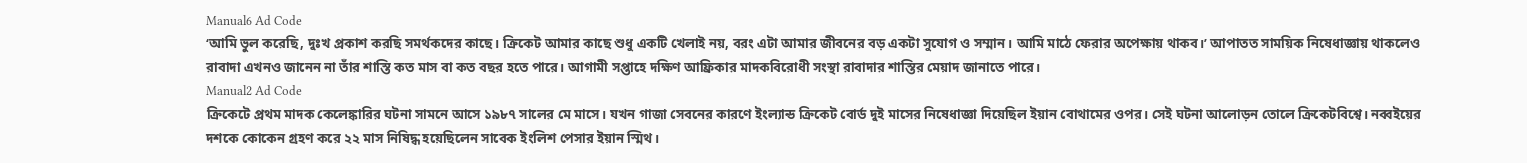Manual6 Ad Code
‘আমি ভুল করেছি, দুঃখ প্রকাশ করছি সমর্থকদের কাছে। ক্রিকেট আমার কাছে শুধু একটি খেলাই নয়, বরং এটা আমার জীবনের বড় একটা সুযোগ ও সম্মান। আমি মাঠে ফেরার অপেক্ষায় থাকব।’ আপাতত সাময়িক নিষেধাজ্ঞায় থাকলেও রাবাদা এখনও জানেন না তাঁর শাস্তি কত মাস বা কত বছর হতে পারে। আগামী সপ্তাহে দক্ষিণ আফ্রিকার মাদকবিরোধী সংস্থা রাবাদার শাস্তির মেয়াদ জানাতে পারে।
Manual2 Ad Code
ক্রিকেটে প্রথম মাদক কেলেঙ্কারির ঘটনা সামনে আসে ১৯৮৭ সালের মে মাসে। যখন গাজা সেবনের কারণে ইংল্যান্ড ক্রিকেট বোর্ড দুই মাসের নিষেধাজ্ঞা দিয়েছিল ইয়ান বোথামের ওপর। সেই ঘটনা আলোড়ন তোলে ক্রিকেটবিশ্বে। নব্বইয়ের দশকে কোকেন গ্রহণ করে ২২ মাস নিষিদ্ধ হয়েছিলেন সাবেক ইংলিশ পেসার ইয়ান স্মিথ।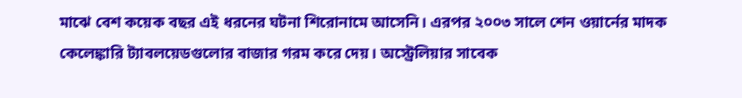মাঝে বেশ কয়েক বছর এই ধরনের ঘটনা শিরোনামে আসেনি। এরপর ২০০৩ সালে শেন ওয়ার্নের মাদক কেলেঙ্কারি ট্যাবলয়েডগুলোর বাজার গরম করে দেয়। অস্ট্রেলিয়ার সাবেক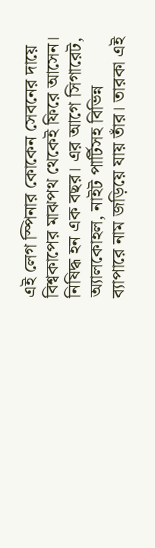এই লেগ স্পিনার কোকেন সেবনের দায়ে বিশ্বকাপের মাঝপথ থেকেই ফিরে আসেন। নিষিদ্ধ হন এক বছর। এর আগে সিগারেট, অ্যালকোহল, নাইট পার্টিসহ বিভিন্ন ব্যাপারে নাম জড়িয়ে যায় তাঁর। তারকা এই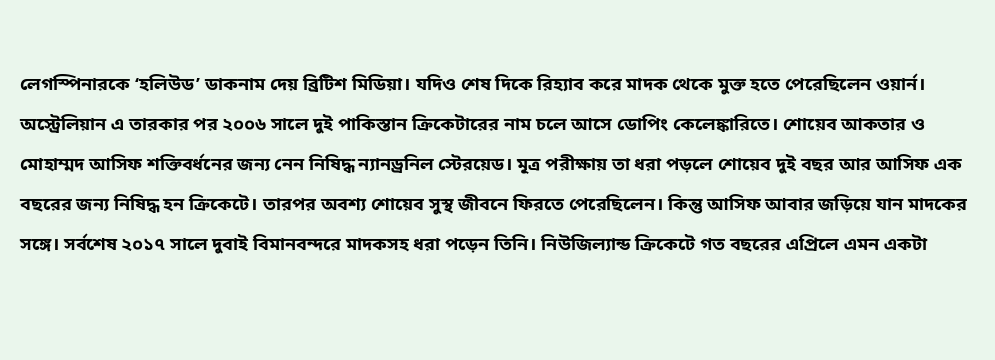লেগস্পিনারকে ‘হলিউড’ ডাকনাম দেয় ব্রিটিশ মিডিয়া। যদিও শেষ দিকে রিহ্যাব করে মাদক থেকে মুক্ত হতে পেরেছিলেন ওয়ার্ন।
অস্ট্রেলিয়ান এ তারকার পর ২০০৬ সালে দুই পাকিস্তান ক্রিকেটারের নাম চলে আসে ডোপিং কেলেঙ্কারিতে। শোয়েব আকতার ও মোহাম্মদ আসিফ শক্তিবর্ধনের জন্য নেন নিষিদ্ধ ন্যানড্রনিল স্টেরয়েড। মূত্র পরীক্ষায় তা ধরা পড়লে শোয়েব দুই বছর আর আসিফ এক বছরের জন্য নিষিদ্ধ হন ক্রিকেটে। তারপর অবশ্য শোয়েব সুস্থ জীবনে ফিরতে পেরেছিলেন। কিন্তু আসিফ আবার জড়িয়ে যান মাদকের সঙ্গে। সর্বশেষ ২০১৭ সালে দুবাই বিমানবন্দরে মাদকসহ ধরা পড়েন তিনি। নিউজিল্যান্ড ক্রিকেটে গত বছরের এপ্রিলে এমন একটা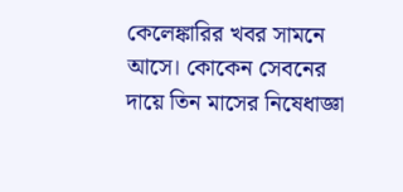কেলেঙ্কারির খবর সামনে আসে। কোকেন সেবনের দায়ে তিন মাসের নিষেধাজ্ঞা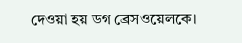দেওয়া হয় ডগ ব্রেসওয়েলকে।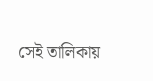সেই তালিকায়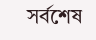সর্বশেষ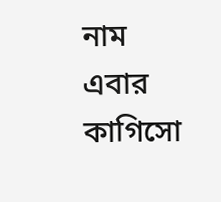নাম এবার কাগিসো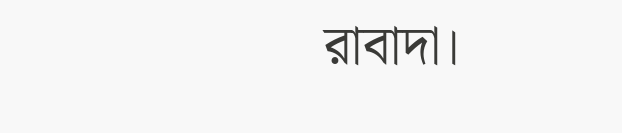রাবাদা।